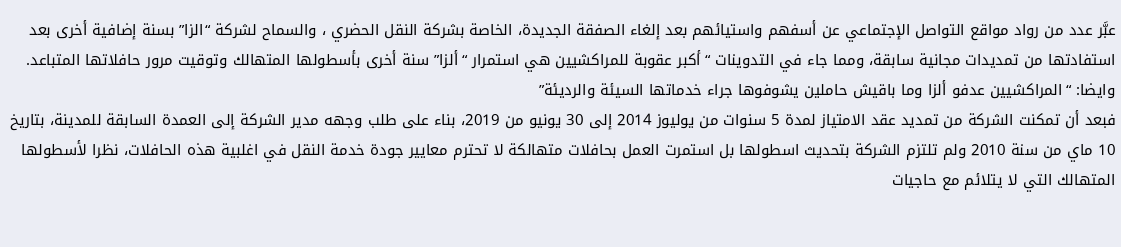عبَّر عدد من رواد مواقع التواصل الإجتماعي عن أسفهم واستيائهم بعد إلغاء الصفقة الجديدة، الخاصة بشركة النقل الحضري ، والسماح لشركة “الزا” بسنة إضافية أخرى بعد استفادتها من تمديدات مجانية سابقة، ومما جاء في التدوينات “أكبر عقوبة للمراكشيين هي استمرار “ألزا” سنة أخرى بأسطولها المتهالك وتوقيت مرور حافلاتها المتباعد. وايضا: “المراكشيين عدفو ألزا وما باقيش حاملين يشوفوها جراء خدماتها السيئة والرديئة”
فبعد أن تمكنت الشركة من تمديد عقد الامتياز لمدة 5 سنوات من يوليوز 2014 إلى 30 يونيو من 2019، بناء على طلب وجهه مدير الشركة إلى العمدة السابقة للمدينة، بتاريخ 10 ماي من سنة 2010 ولم تلتزم الشركة بتحديث اسطولها بل استمرت العمل بحافلات متهالكة لا تحترم معايير جودة خدمة النقل في اغلبية هذه الحافلات، نظرا لأسطولها المتهالك التي لا يتلائم مع حاجيات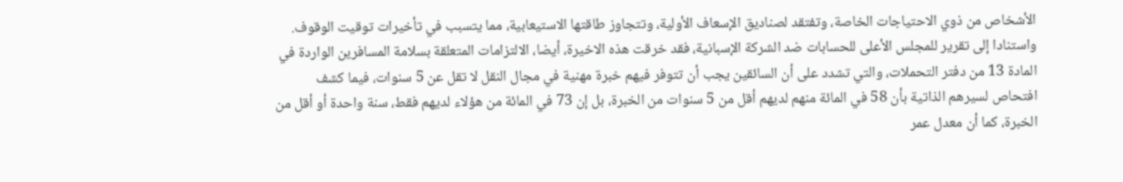الأشخاص من ذوي الاحتياجات الخاصة، وتفتقد لصناديق الإسعاف الأولية، وتتجاوز طاقتها الاستيعابية، مما يتسبب في تأخيرات توقيت الوقوف.
واستنادا إلى تقرير للمجلس الأعلى للحسابات ضد الشركة الإسبانية، فقد خرقت هذه الاخيرة، أيضا، الالتزامات المتعلقة بسلامة المسافرين الواردة في المادة 13 من دفتر التحملات، والتي تشدد على أن السائقين يجب أن تتوفر فيهم خبرة مهنية في مجال النقل لا تقل عن 5 سنوات، فيما كشف افتحاص لسيرهم الذاتية بأن 58 في المائة منهم لديهم أقل من 5 سنوات من الخبرة، بل إن 73 في المائة من هؤلاء لديهم فقط، سنة واحدة أو أقل من الخبرة، كما أن معدل عمر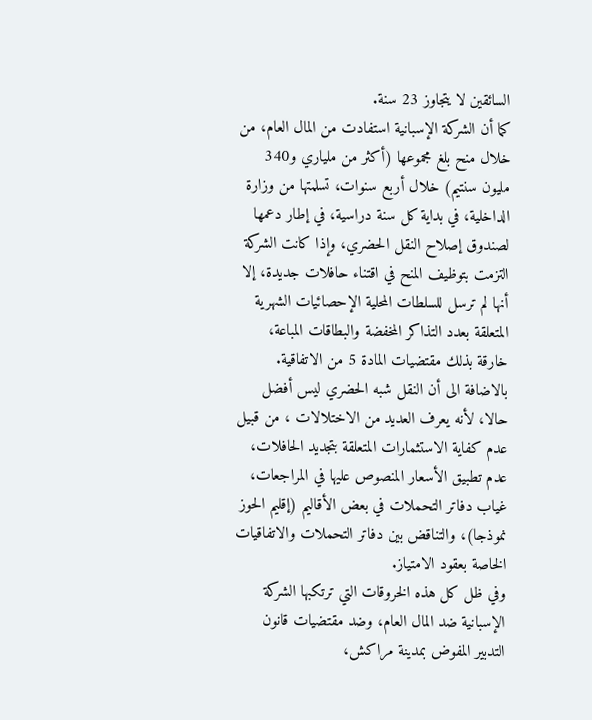السائقين لا يتجاوز 23 سنة.
كما أن الشركة الإسبانية استفادت من المال العام، من خلال منح بلغ مجموعها (أكثر من ملياري و340 مليون سنتيم) خلال أربع سنوات، تسلمتها من وزارة الداخلية، في بداية كل سنة دراسية، في إطار دعمها لصندوق إصلاح النقل الحضري، وإذا كانت الشركة التزمت بتوظيف المنح في اقتناء حافلات جديدة، إلا أنها لم ترسل للسلطات المحلية الإحصائيات الشهرية المتعلقة بعدد التذاكر المخفضة والبطاقات المباعة، خارقة بذلك مقتضيات المادة 5 من الاتفاقية.
بالاضافة الى أن النقل شبه الحضري ليس أفضل حالا، لأنه يعرف العديد من الاختلالات ، من قبيل عدم كفاية الاستثمارات المتعلقة بتجديد الحافلات، عدم تطبيق الأسعار المنصوص عليها في المراجعات، غياب دفاتر التحملات في بعض الأقاليم (إقليم الحوز نموذجا)، والتناقض بين دفاتر التحملات والاتفاقيات الخاصة بعقود الامتياز.
وفي ظل كل هذه الخروقات التي ترتكبها الشركة الإسبانية ضد المال العام، وضد مقتضيات قانون التدبير المفوض بمدينة مراكش،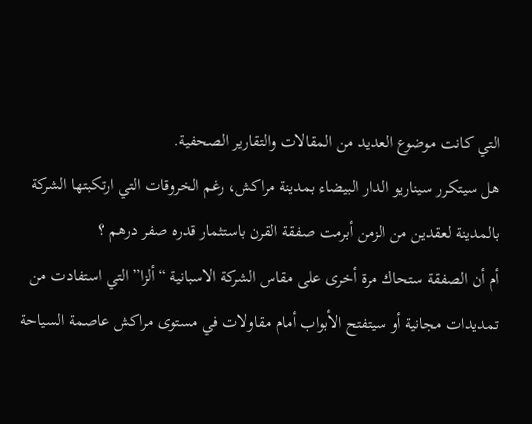التي كانت موضوع العديد من المقالات والتقارير الصحفية.
هل سيتكرر سيناريو الدار البيضاء بمدينة مراكش، رغم الخروقات التي ارتكبتها الشركة بالمدينة لعقدين من الزمن أبرمت صفقة القرن باستثمار قدره صفر درهم ؟
أم أن الصفقة ستحاك مرة أخرى على مقاس الشركة الاسبانية “ألزا” التي استفادت من تمديدات مجانية أو سيتفتح الأبواب أمام مقاولات في مستوى مراكش عاصمة السياحة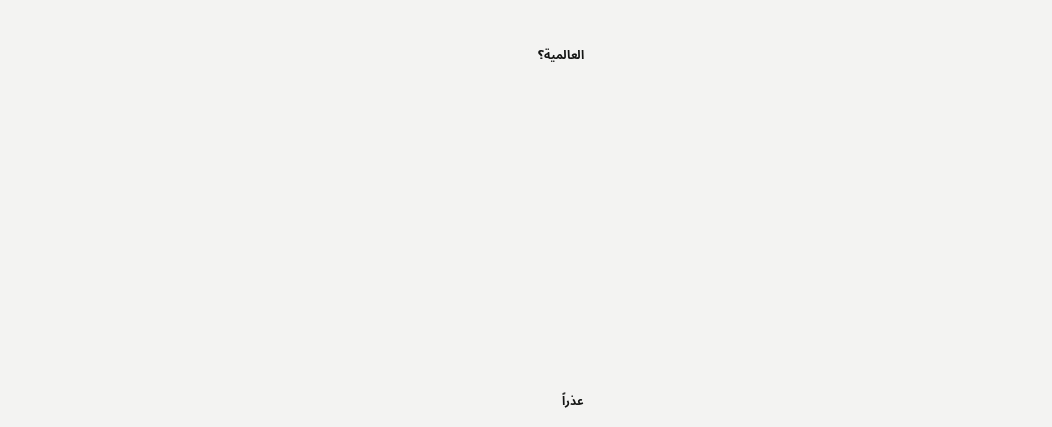العالمية؟
















عذراً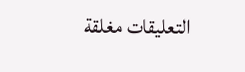التعليقات مغلقة